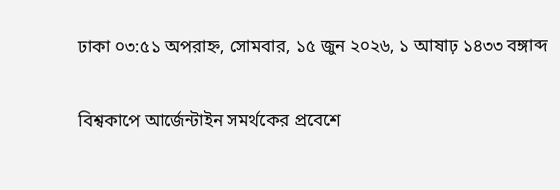ঢাকা ০৩:৫১ অপরাহ্ন, সোমবার, ১৫ জুন ২০২৬, ১ আষাঢ় ১৪৩৩ বঙ্গাব্দ

বিশ্বকাপে আর্জেন্টাইন সমর্থকের প্রবেশে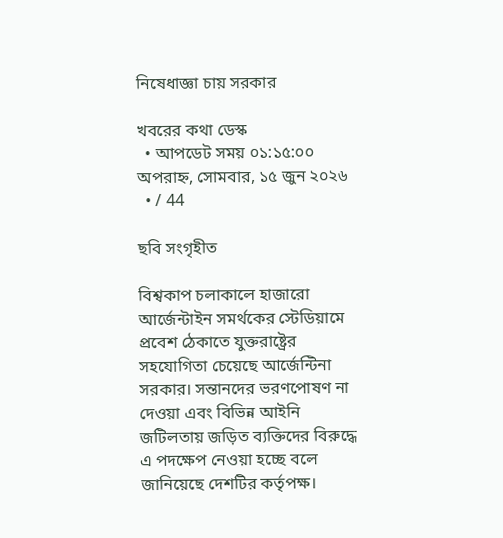নিষেধাজ্ঞা চায় সরকার

খবরের কথা ডেস্ক
  • আপডেট সময় ০১:১৫:০০ অপরাহ্ন, সোমবার, ১৫ জুন ২০২৬
  • / 44

ছবি সংগৃহীত

বিশ্বকাপ চলাকালে হাজারো আর্জেন্টাইন সমর্থকের স্টেডিয়ামে প্রবেশ ঠেকাতে যুক্তরাষ্ট্রের সহযোগিতা চেয়েছে আর্জেন্টিনা সরকার। সন্তানদের ভরণপোষণ না দেওয়া এবং বিভিন্ন আইনি জটিলতায় জড়িত ব্যক্তিদের বিরুদ্ধে এ পদক্ষেপ নেওয়া হচ্ছে বলে জানিয়েছে দেশটির কর্তৃপক্ষ।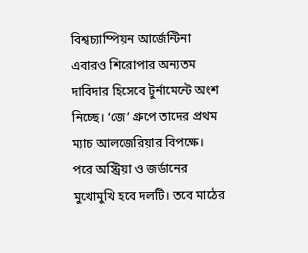বিশ্বচ্যাম্পিয়ন আর্জেন্টিনা এবারও শিরোপার অন্যতম দাবিদার হিসেবে টুর্নামেন্টে অংশ নিচ্ছে। ‘জে’ গ্রুপে তাদের প্রথম ম্যাচ আলজেরিয়ার বিপক্ষে। পরে অস্ট্রিয়া ও জর্ডানের মুখোমুখি হবে দলটি। তবে মাঠের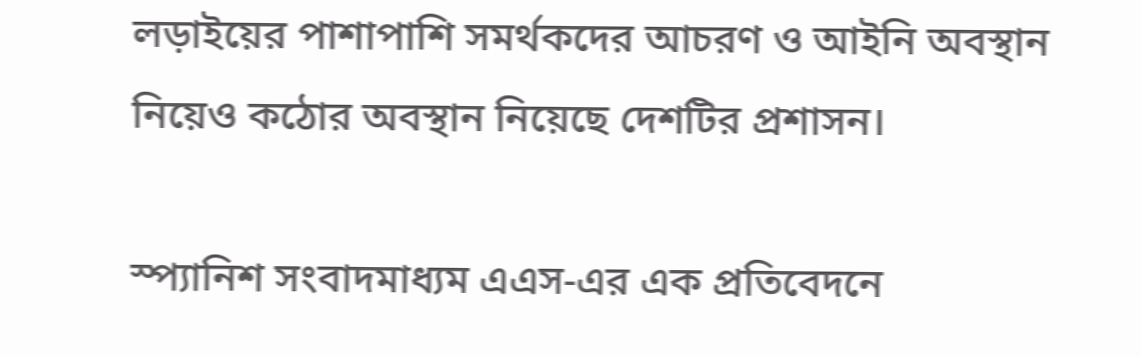লড়াইয়ের পাশাপাশি সমর্থকদের আচরণ ও আইনি অবস্থান নিয়েও কঠোর অবস্থান নিয়েছে দেশটির প্রশাসন।

স্প্যানিশ সংবাদমাধ্যম এএস-এর এক প্রতিবেদনে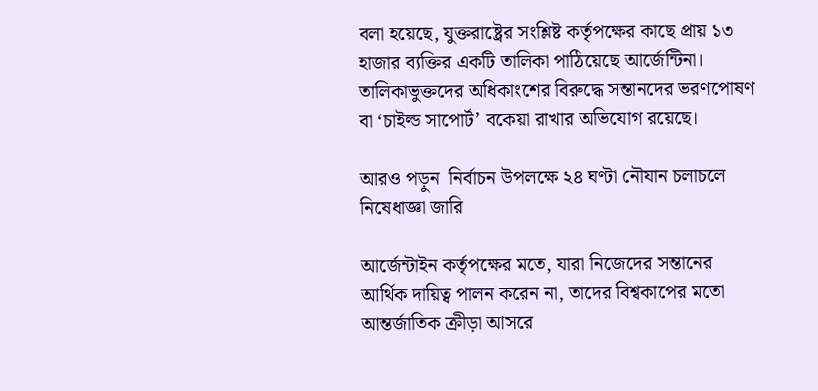বলা হয়েছে, যুক্তরাষ্ট্রের সংশ্লিষ্ট কর্তৃপক্ষের কাছে প্রায় ১৩ হাজার ব্যক্তির একটি তালিকা পাঠিয়েছে আর্জেন্টিনা। তালিকাভুক্তদের অধিকাংশের বিরুদ্ধে সন্তানদের ভরণপোষণ বা ‘চাইল্ড সাপোর্ট’ বকেয়া রাখার অভিযোগ রয়েছে।

আরও পড়ুন  নির্বাচন উপলক্ষে ২৪ ঘণ্টা নৌযান চলাচলে নিষেধাজ্ঞা জারি

আর্জেন্টাইন কর্তৃপক্ষের মতে, যারা নিজেদের সন্তানের আর্থিক দায়িত্ব পালন করেন না, তাদের বিশ্বকাপের মতো আন্তর্জাতিক ক্রীড়া আসরে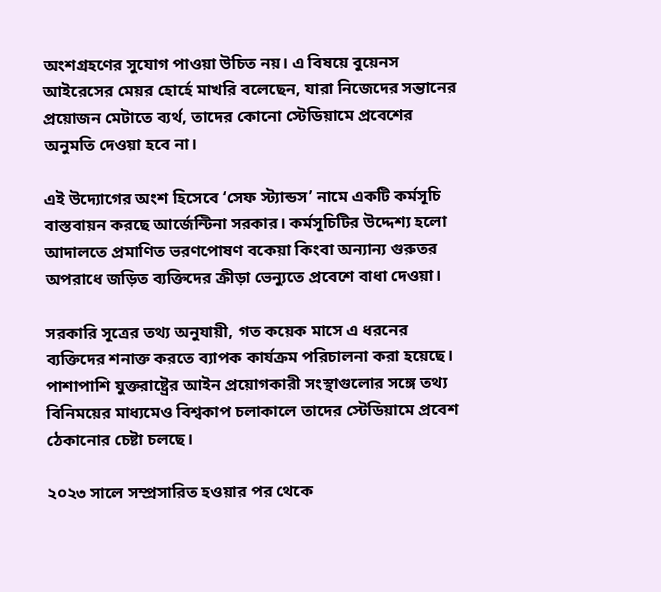অংশগ্রহণের সুযোগ পাওয়া উচিত নয়। এ বিষয়ে বুয়েনস আইরেসের মেয়র হোর্হে মাখরি বলেছেন, যারা নিজেদের সন্তানের প্রয়োজন মেটাতে ব্যর্থ, তাদের কোনো স্টেডিয়ামে প্রবেশের অনুমতি দেওয়া হবে না।

এই উদ্যোগের অংশ হিসেবে ‘সেফ স্ট্যান্ডস’ নামে একটি কর্মসূচি বাস্তবায়ন করছে আর্জেন্টিনা সরকার। কর্মসূচিটির উদ্দেশ্য হলো আদালতে প্রমাণিত ভরণপোষণ বকেয়া কিংবা অন্যান্য গুরুতর অপরাধে জড়িত ব্যক্তিদের ক্রীড়া ভেন্যুতে প্রবেশে বাধা দেওয়া।

সরকারি সূত্রের তথ্য অনুযায়ী, গত কয়েক মাসে এ ধরনের ব্যক্তিদের শনাক্ত করতে ব্যাপক কার্যক্রম পরিচালনা করা হয়েছে। পাশাপাশি যুক্তরাষ্ট্রের আইন প্রয়োগকারী সংস্থাগুলোর সঙ্গে তথ্য বিনিময়ের মাধ্যমেও বিশ্বকাপ চলাকালে তাদের স্টেডিয়ামে প্রবেশ ঠেকানোর চেষ্টা চলছে।

২০২৩ সালে সম্প্রসারিত হওয়ার পর থেকে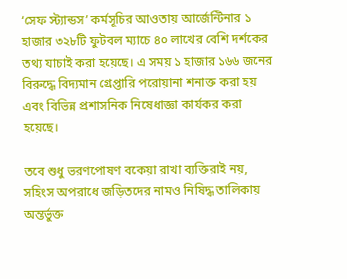‘সেফ স্ট্যান্ডস’ কর্মসূচির আওতায় আর্জেন্টিনার ১ হাজার ৩২৮টি ফুটবল ম্যাচে ৪০ লাখের বেশি দর্শকের তথ্য যাচাই করা হয়েছে। এ সময় ১ হাজার ১৬৬ জনের বিরুদ্ধে বিদ্যমান গ্রেপ্তারি পরোয়ানা শনাক্ত করা হয় এবং বিভিন্ন প্রশাসনিক নিষেধাজ্ঞা কার্যকর করা হয়েছে।

তবে শুধু ভরণপোষণ বকেয়া রাখা ব্যক্তিরাই নয়, সহিংস অপরাধে জড়িতদের নামও নিষিদ্ধ তালিকায় অন্তর্ভুক্ত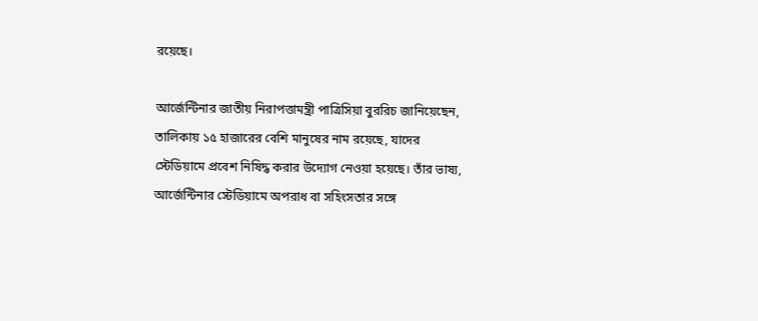রয়েছে।

আর্জেন্টিনার জাতীয় নিরাপত্তামন্ত্রী পাত্রিসিয়া বুররিচ জানিয়েছেন, তালিকায় ১৫ হাজারের বেশি মানুষের নাম রয়েছে, যাদের স্টেডিয়ামে প্রবেশ নিষিদ্ধ করার উদ্যোগ নেওয়া হয়েছে। তাঁর ভাষ্য, আর্জেন্টিনার স্টেডিয়ামে অপরাধ বা সহিংসতার সঙ্গে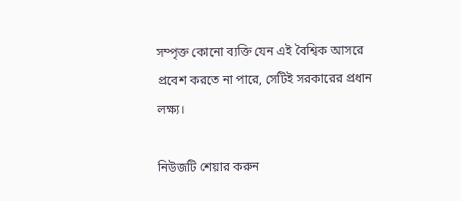সম্পৃক্ত কোনো ব্যক্তি যেন এই বৈশ্বিক আসরে প্রবেশ করতে না পারে, সেটিই সরকারের প্রধান লক্ষ্য।

নিউজটি শেয়ার করুন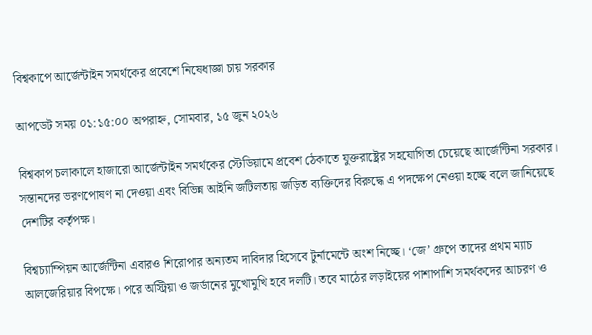বিশ্বকাপে আর্জেন্টাইন সমর্থকের প্রবেশে নিষেধাজ্ঞা চায় সরকার

আপডেট সময় ০১:১৫:০০ অপরাহ্ন, সোমবার, ১৫ জুন ২০২৬

বিশ্বকাপ চলাকালে হাজারো আর্জেন্টাইন সমর্থকের স্টেডিয়ামে প্রবেশ ঠেকাতে যুক্তরাষ্ট্রের সহযোগিতা চেয়েছে আর্জেন্টিনা সরকার। সন্তানদের ভরণপোষণ না দেওয়া এবং বিভিন্ন আইনি জটিলতায় জড়িত ব্যক্তিদের বিরুদ্ধে এ পদক্ষেপ নেওয়া হচ্ছে বলে জানিয়েছে দেশটির কর্তৃপক্ষ।

বিশ্বচ্যাম্পিয়ন আর্জেন্টিনা এবারও শিরোপার অন্যতম দাবিদার হিসেবে টুর্নামেন্টে অংশ নিচ্ছে। ‘জে’ গ্রুপে তাদের প্রথম ম্যাচ আলজেরিয়ার বিপক্ষে। পরে অস্ট্রিয়া ও জর্ডানের মুখোমুখি হবে দলটি। তবে মাঠের লড়াইয়ের পাশাপাশি সমর্থকদের আচরণ ও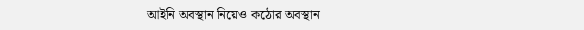আইনি অবস্থান নিয়েও কঠোর অবস্থান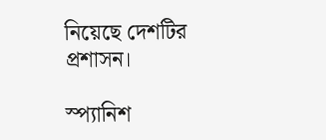নিয়েছে দেশটির প্রশাসন।

স্প্যানিশ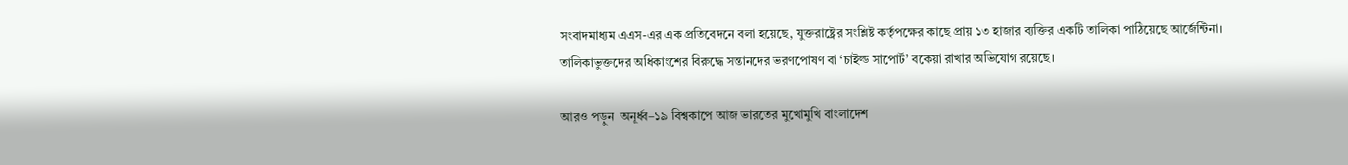সংবাদমাধ্যম এএস-এর এক প্রতিবেদনে বলা হয়েছে, যুক্তরাষ্ট্রের সংশ্লিষ্ট কর্তৃপক্ষের কাছে প্রায় ১৩ হাজার ব্যক্তির একটি তালিকা পাঠিয়েছে আর্জেন্টিনা। তালিকাভুক্তদের অধিকাংশের বিরুদ্ধে সন্তানদের ভরণপোষণ বা ‘চাইল্ড সাপোর্ট’ বকেয়া রাখার অভিযোগ রয়েছে।

আরও পড়ুন  অনূর্ধ্ব–১৯ বিশ্বকাপে আজ ভারতের মুখোমুখি বাংলাদেশ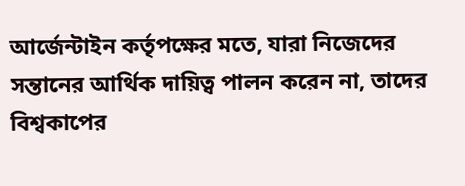আর্জেন্টাইন কর্তৃপক্ষের মতে, যারা নিজেদের সন্তানের আর্থিক দায়িত্ব পালন করেন না, তাদের বিশ্বকাপের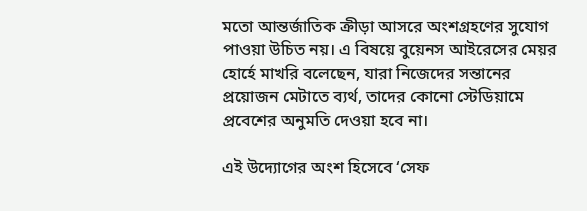মতো আন্তর্জাতিক ক্রীড়া আসরে অংশগ্রহণের সুযোগ পাওয়া উচিত নয়। এ বিষয়ে বুয়েনস আইরেসের মেয়র হোর্হে মাখরি বলেছেন, যারা নিজেদের সন্তানের প্রয়োজন মেটাতে ব্যর্থ, তাদের কোনো স্টেডিয়ামে প্রবেশের অনুমতি দেওয়া হবে না।

এই উদ্যোগের অংশ হিসেবে ‘সেফ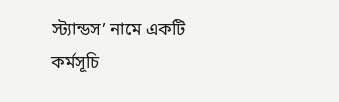স্ট্যান্ডস’ নামে একটি কর্মসূচি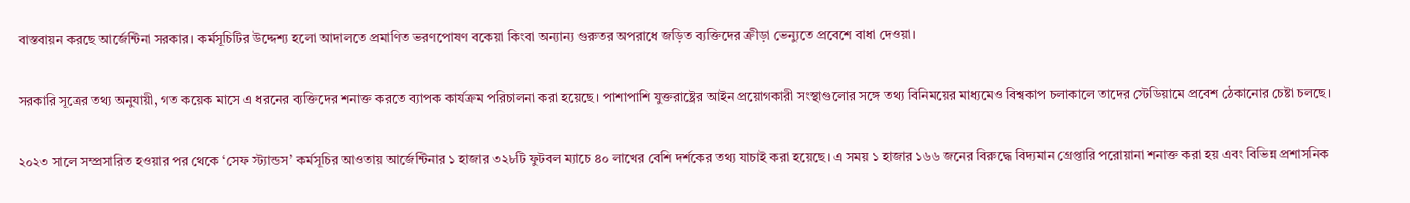বাস্তবায়ন করছে আর্জেন্টিনা সরকার। কর্মসূচিটির উদ্দেশ্য হলো আদালতে প্রমাণিত ভরণপোষণ বকেয়া কিংবা অন্যান্য গুরুতর অপরাধে জড়িত ব্যক্তিদের ক্রীড়া ভেন্যুতে প্রবেশে বাধা দেওয়া।

সরকারি সূত্রের তথ্য অনুযায়ী, গত কয়েক মাসে এ ধরনের ব্যক্তিদের শনাক্ত করতে ব্যাপক কার্যক্রম পরিচালনা করা হয়েছে। পাশাপাশি যুক্তরাষ্ট্রের আইন প্রয়োগকারী সংস্থাগুলোর সঙ্গে তথ্য বিনিময়ের মাধ্যমেও বিশ্বকাপ চলাকালে তাদের স্টেডিয়ামে প্রবেশ ঠেকানোর চেষ্টা চলছে।

২০২৩ সালে সম্প্রসারিত হওয়ার পর থেকে ‘সেফ স্ট্যান্ডস’ কর্মসূচির আওতায় আর্জেন্টিনার ১ হাজার ৩২৮টি ফুটবল ম্যাচে ৪০ লাখের বেশি দর্শকের তথ্য যাচাই করা হয়েছে। এ সময় ১ হাজার ১৬৬ জনের বিরুদ্ধে বিদ্যমান গ্রেপ্তারি পরোয়ানা শনাক্ত করা হয় এবং বিভিন্ন প্রশাসনিক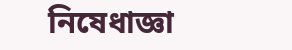নিষেধাজ্ঞা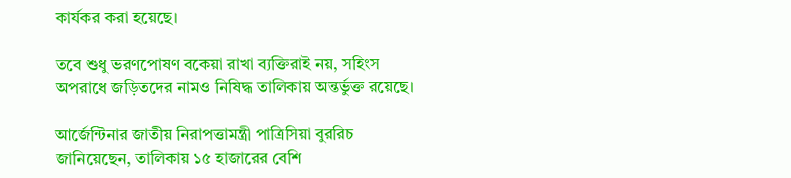কার্যকর করা হয়েছে।

তবে শুধু ভরণপোষণ বকেয়া রাখা ব্যক্তিরাই নয়, সহিংস অপরাধে জড়িতদের নামও নিষিদ্ধ তালিকায় অন্তর্ভুক্ত রয়েছে।

আর্জেন্টিনার জাতীয় নিরাপত্তামন্ত্রী পাত্রিসিয়া বুররিচ জানিয়েছেন, তালিকায় ১৫ হাজারের বেশি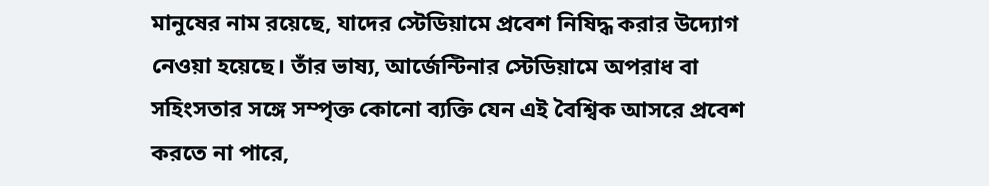মানুষের নাম রয়েছে, যাদের স্টেডিয়ামে প্রবেশ নিষিদ্ধ করার উদ্যোগ নেওয়া হয়েছে। তাঁর ভাষ্য, আর্জেন্টিনার স্টেডিয়ামে অপরাধ বা সহিংসতার সঙ্গে সম্পৃক্ত কোনো ব্যক্তি যেন এই বৈশ্বিক আসরে প্রবেশ করতে না পারে,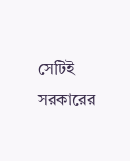সেটিই সরকারের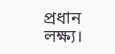প্রধান লক্ষ্য।